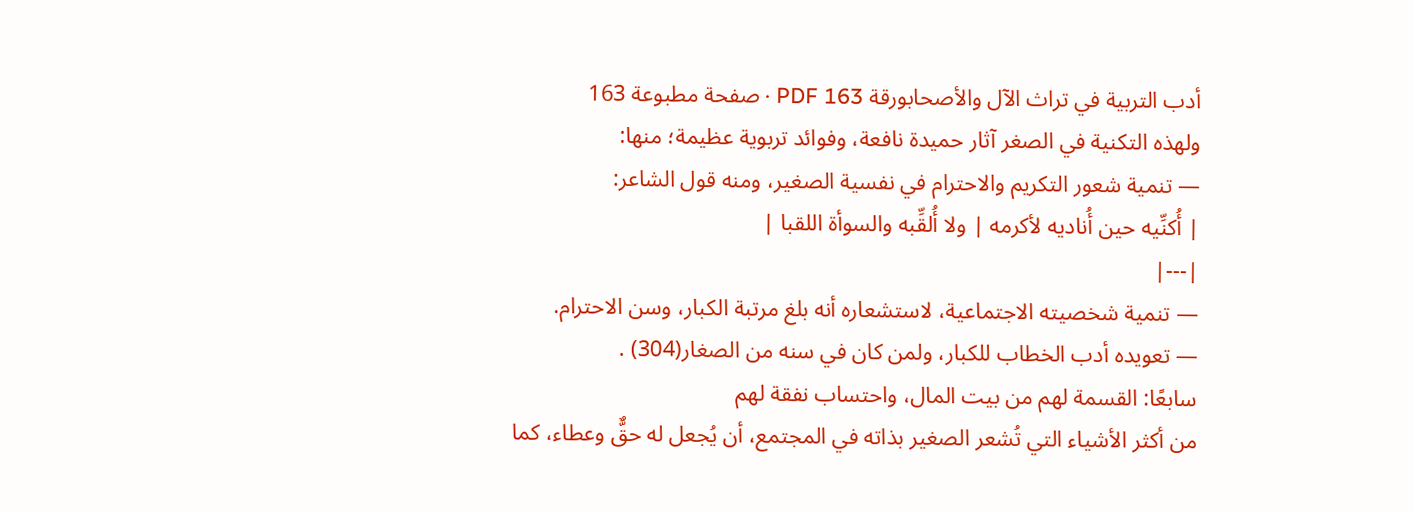أدب التربية في تراث الآل والأصحابورقة PDF 163 · صفحة مطبوعة 163
ولهذه التكنية في الصغر آثار حميدة نافعة، وفوائد تربوية عظيمة؛ منها:
— تنمية شعور التكريم والاحترام في نفسية الصغير، ومنه قول الشاعر:
| أُكنِّيه حين أُناديه لأكرمه | ولا أُلقِّبه والسوأة اللقبا |
|---|
— تنمية شخصيته الاجتماعية، لاستشعاره أنه بلغ مرتبة الكبار، وسن الاحترام.
— تعويده أدب الخطاب للكبار، ولمن كان في سنه من الصغار(304) .
سابعًا: القسمة لهم من بيت المال، واحتساب نفقة لهم
من أكثر الأشياء التي تُشعر الصغير بذاته في المجتمع، أن يُجعل له حقٌّ وعطاء، كما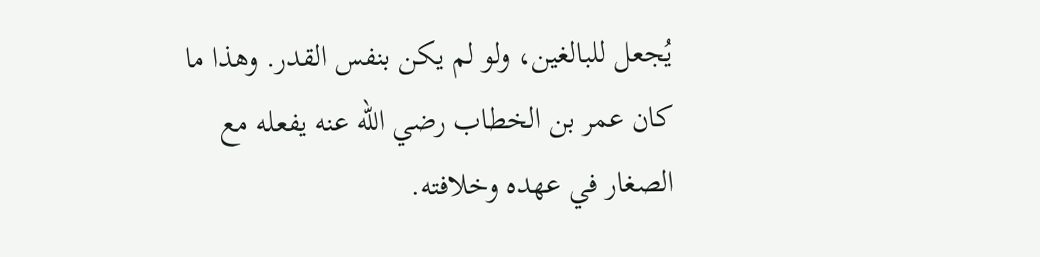يُجعل للبالغين، ولو لم يكن بنفس القدر. وهذا ما كان عمر بن الخطاب رضي الله عنه يفعله مع الصغار في عهده وخلافته.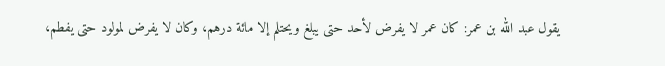يقول عبد الله بن عمر: كان عمر لا يفرض لأحد حتى يبلغ ويحتلم إلا مائة درهم، وكان لا يفرض لمولود حتى يفطم،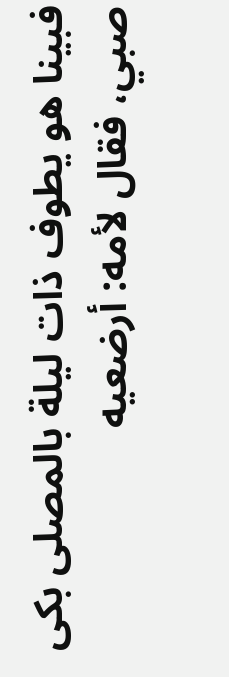فبينا هو يطوف ذات ليلة بالمصلى بكى صبي، فقال لأمه: أرضعيه